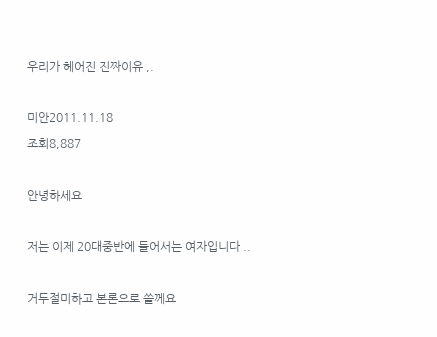우리가 헤어진 진짜이유 ,.

미안2011.11.18
조회8,887

안녕하세요

저는 이제 20대중반에 들어서는 여자입니다 ..

거두절미하고 본론으로 쓸께요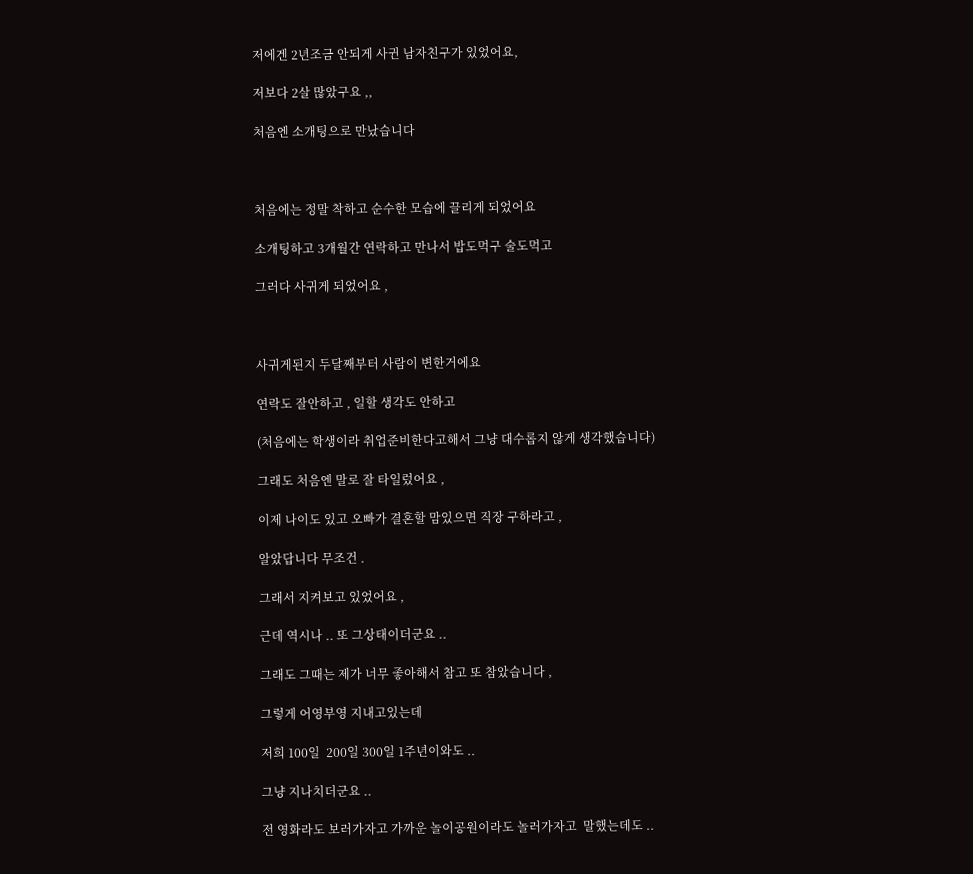저에겐 2년조금 안되게 사귄 남자친구가 있었어요,

저보다 2살 많았구요 ,,

처음엔 소개팅으로 만났습니다



처음에는 정말 착하고 순수한 모습에 끌리게 되었어요

소개팅하고 3개월간 연락하고 만나서 밥도먹구 술도먹고

그러다 사귀게 되었어요 ,



사귀게된지 두달째부터 사람이 변한거에요

연락도 잘안하고 , 일할 생각도 안하고

(처음에는 학생이라 취업준비한다고해서 그냥 대수롭지 않게 생각했습니다)

그래도 처음엔 말로 잘 타일렀어요 ,

이제 나이도 있고 오빠가 결혼할 맘있으면 직장 구하라고 ,

알았답니다 무조건 .

그래서 지켜보고 있었어요 ,

근데 역시나 .. 또 그상태이더군요 ..

그래도 그때는 제가 너무 좋아해서 참고 또 참았습니다 ,

그렇게 어영부영 지내고있는데

저희 100일  200일 300일 1주년이와도 ..

그냥 지나치더군요 ..

전 영화라도 보러가자고 가까운 놀이공원이라도 놀러가자고  말했는데도 ..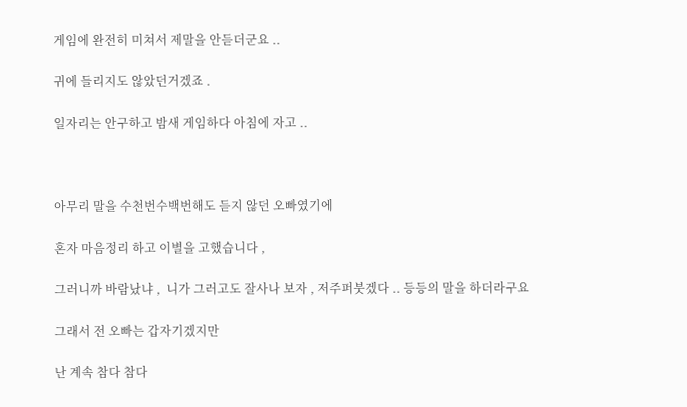게임에 완전히 미쳐서 제말을 안듣더군요 ..

귀에 들리지도 않았던거겠죠 .

일자리는 안구하고 밤새 게임하다 아침에 자고 ..



아무리 말을 수천번수백번해도 듣지 않던 오빠였기에

혼자 마음정리 하고 이별을 고했습니다 ,

그러니까 바람났냐 ,  니가 그러고도 잘사나 보자 , 저주퍼붓겠다 .. 등등의 말을 하더라구요

그래서 전 오빠는 갑자기겠지만

난 계속 참다 참다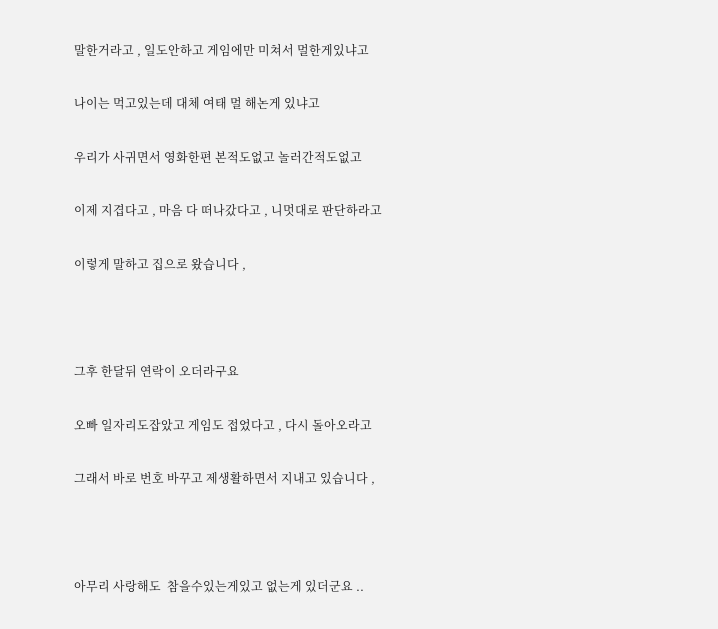말한거라고 , 일도안하고 게임에만 미쳐서 멀한게있냐고

나이는 먹고있는데 대체 여태 멀 해논게 있냐고

우리가 사귀면서 영화한편 본적도없고 놀러간적도없고

이제 지겹다고 , 마음 다 떠나갔다고 , 니멋대로 판단하라고

이렇게 말하고 집으로 왔습니다 ,



그후 한달뒤 연락이 오더라구요

오빠 일자리도잡았고 게임도 접었다고 , 다시 돌아오라고

그래서 바로 번호 바꾸고 제생활하면서 지내고 있습니다 ,



아무리 사랑해도  참을수있는게있고 없는게 있더군요 ..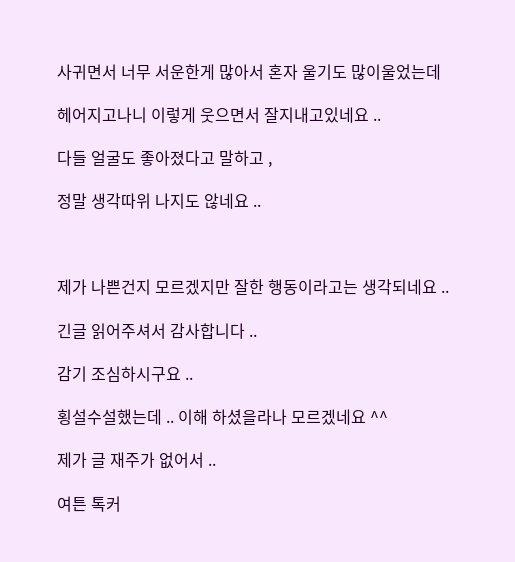사귀면서 너무 서운한게 많아서 혼자 울기도 많이울었는데

헤어지고나니 이렇게 웃으면서 잘지내고있네요 ..

다들 얼굴도 좋아졌다고 말하고 ,

정말 생각따위 나지도 않네요 ..



제가 나쁜건지 모르겠지만 잘한 행동이라고는 생각되네요 ..

긴글 읽어주셔서 감사합니다 ..

감기 조심하시구요 ..

횡설수설했는데 .. 이해 하셨을라나 모르겠네요 ^^

제가 글 재주가 없어서 ..

여튼 톡커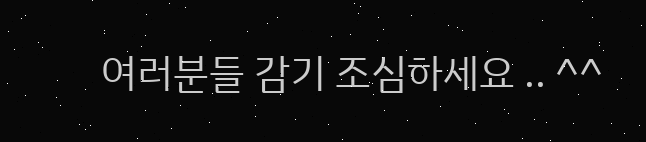여러분들 감기 조심하세요 .. ^^